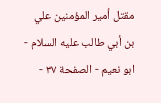مقتل أمير المؤمنين علي بن أبي طالب عليه السلام - ابو نعيم - الصفحة ٣٧ -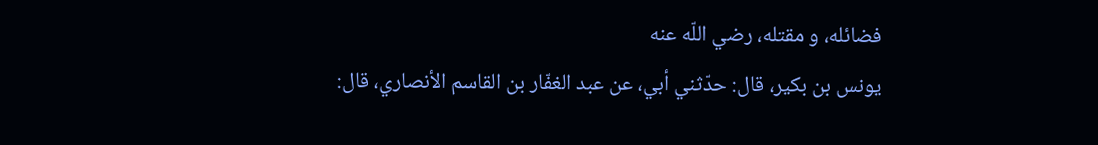فضائله، و مقتله، رضي اللّه عنه
يونس بن بكير، قال: حدّثني أبي، عن عبد الغفّار بن القاسم الأنصاري، قال: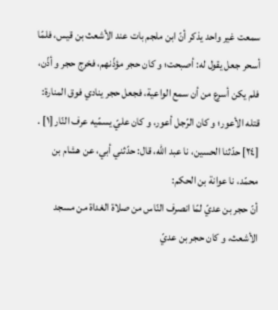سمعت غير واحد يذكر أنّ ابن ملجم بات عند الأشعث بن قيس، فلمّا أسحر جعل يقول له: أصبحت؛ و كان حجر مؤذّنهم، فخرج حجر و أذّن، فلم يكن أسرع من أن سمع الواعية، فجعل حجر ينادي فوق المنارة: قتله الأعور؛ و كان الرّجل أعور، و كان عليّ يسمّيه عرف النّار [١] .
[٢٤] حدّثنا الحسين، نا عبد اللّه، قال: حدّثني أبي، عن هشام بن محمّد، نا عوانة بن الحكم:
أنّ حجر بن عديّ لمّا انصرف النّاس من صلاة الغداة من مسجد الأشعث، و كان حجر بن عديّ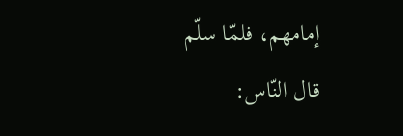إمامهم، فلمّا سلّم قال النّاس: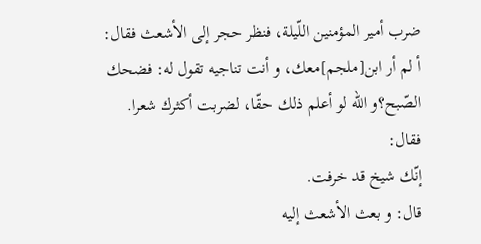ضرب أمير المؤمنين اللّيلة، فنظر حجر إلى الأشعث فقال: أ لم أر ابن[ملجم]معك، و أنت تناجيه تقول له: فضحك الصّبح؟و اللّه لو أعلم ذلك حقّا، لضربت أكثرك شعرا. فقال:
إنّك شيخ قد خرفت.
قال: و بعث الأشعث إليه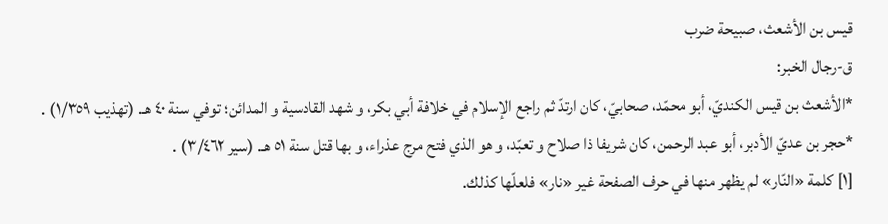قيس بن الأشعث، صبيحة ضرب
ق-رجال الخبر:
*الأشعث بن قيس الكنديّ، أبو محمّد، صحابيّ، كان ارتدّ ثم راجع الإسلام في خلافة أبي بكر، و شهد القادسية و المدائن؛ توفي سنة ٤٠ هـ. (تهذيب ١/٣٥٩) .
*حجر بن عديّ الأدبر، أبو عبد الرحمن، كان شريفا ذا صلاح و تعبّد، و هو الذي فتح مرج عذراء، و بها قتل سنة ٥١ هـ. (سير ٣/٤٦٢) .
[١] كلمة «النّار» لم يظهر منها في حرف الصفحة غير «نار» فلعلّها كذلك.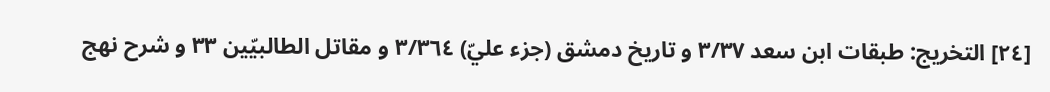[٢٤] التخريج: طبقات ابن سعد ٣/٣٧ و تاريخ دمشق (جزء عليّ) ٣/٣٦٤ و مقاتل الطالبيّين ٣٣ و شرح نهج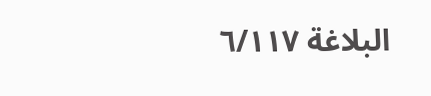البلاغة ٦/١١٧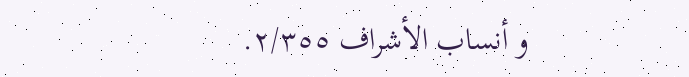و أنساب الأشراف ٢/٣٥٥.